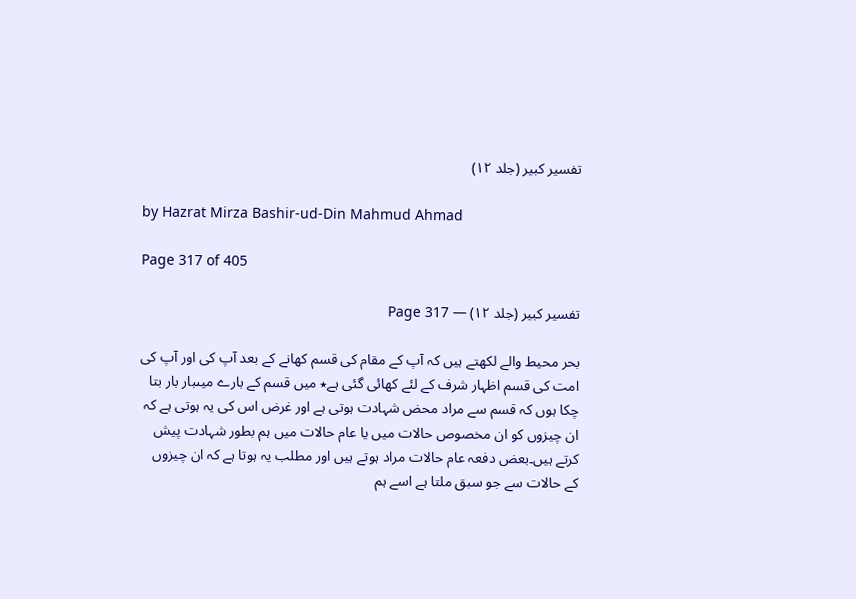تفسیر کبیر (جلد ۱۲)

by Hazrat Mirza Bashir-ud-Din Mahmud Ahmad

Page 317 of 405

تفسیر کبیر (جلد ۱۲) — Page 317

بحر محیط والے لکھتے ہیں کہ آپ کے مقام کی قسم کھانے کے بعد آپ کی اور آپ کی امت کی قسم اظہار شرف کے لئے کھائی گئی ہے٭ میں قسم کے بارے میںبار بار بتا چکا ہوں کہ قسم سے مراد محض شہادت ہوتی ہے اور غرض اس کی یہ ہوتی ہے کہ ان چیزوں کو ان مخصوص حالات میں یا عام حالات میں ہم بطور شہادت پیش کرتے ہیں۔بعض دفعہ عام حالات مراد ہوتے ہیں اور مطلب یہ ہوتا ہے کہ ان چیزوں کے حالات سے جو سبق ملتا ہے اسے ہم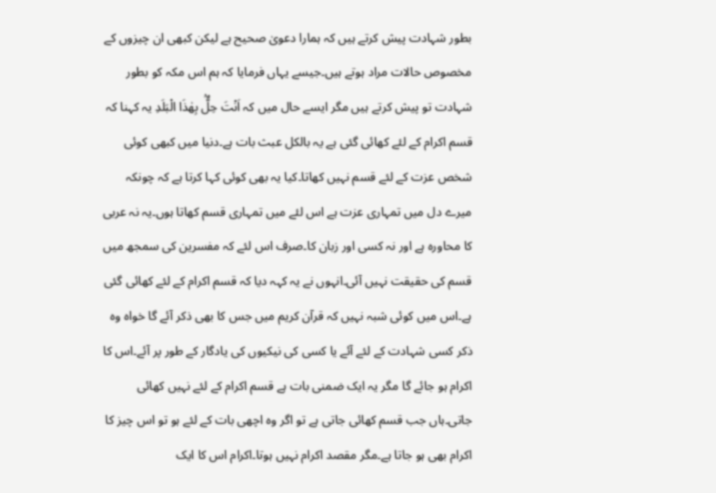بطور شہادت پیش کرتے ہیں کہ ہمارا دعویٰ صحیح ہے لیکن کبھی ان چیزوں کے مخصوص حالات مراد ہوتے ہیں۔جیسے یہاں فرمایا کہ ہم اس مکہ کو بطور شہادت تو پیش کرتے ہیں مگر ایسے حال میں کہ اَنْتَ حِلٌّۢ بِهٰذَا الْبَلَدِ یہ کہنا کہ قسم اکرام کے لئے کھائی گئی ہے یہ بالکل عبث بات ہے۔دنیا میں کبھی کوئی شخص عزت کے لئے قسم نہیں کھاتا۔کیا یہ بھی کوئی کہا کرتا ہے کہ چونکہ میرے دل میں تمہاری عزت ہے اس لئے میں تمہاری قسم کھاتا ہوں۔یہ نہ عربی کا محاورہ ہے اور نہ کسی اور زبان کا۔صرف اس لئے کہ مفسرین کی سمجھ میں قسم کی حقیقت نہیں آئی۔انہوں نے یہ کہہ دیا کہ قسم اکرام کے لئے کھائی گئی ہے۔اس میں کوئی شبہ نہیں کہ قرآن کریم میں جس کا بھی ذکر آئے گا خواہ وہ ذکر کسی شہادت کے لئے آئے یا کسی کی نیکیوں کی یادگار کے طور پر آئے۔اس کا اکرام ہو جائے گا مگر یہ ایک ضمنی بات ہے قسم اکرام کے لئے نہیں کھائی جاتی۔ہاں جب قسم کھائی جاتی ہے تو اگر وہ اچھی بات کے لئے ہو تو اس چیز کا اکرام بھی ہو جاتا ہے۔مگر مقصد اکرام نہیں ہوتا۔اکرام اس کا ایک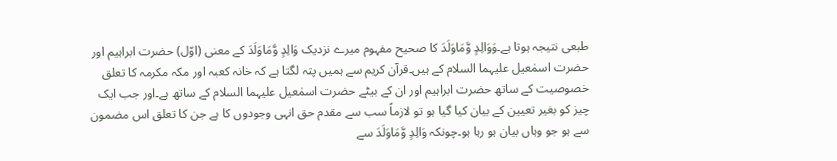طبعی نتیجہ ہوتا ہے۔وَوَالِدٍ وَّمَاوَلَدَ کا صحیح مفہوم میرے نزدیک وَالِدٍ وَّمَاوَلَدَ کے معنی (اوّل) حضرت ابراہیم اور حضرت اسمٰعیل علیہما السلام کے ہیں۔قرآن کریم سے ہمیں پتہ لگتا ہے کہ خانہ کعبہ اور مکہ مکرمہ کا تعلق خصوصیت کے ساتھ حضرت ابراہیم اور ان کے بیٹے حضرت اسمٰعیل علیہما السلام کے ساتھ ہے۔اور جب ایک چیز کو بغیر تعیین کے بیان کیا گیا ہو تو لازماً سب سے مقدم حق انہی وجودوں کا ہے جن کا تعلق اس مضمون سے ہو جو وہاں بیان ہو رہا ہو۔چونکہ وَالِدٍ وَّمَاوَلَدَ سے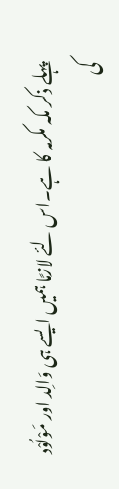پہلے ذکر مکہ مکرمہ کا ہے۔اس لئے لازمًا ہمیں ایسے ہی وَالِد اور مَوْلُوْد کی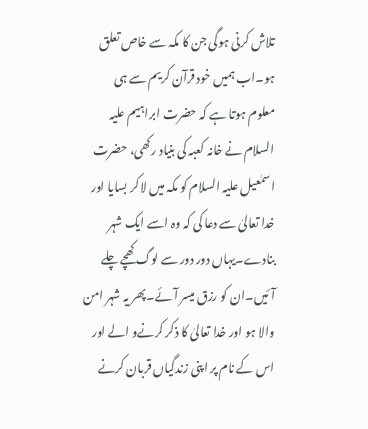تلاش کرنی ہوگی جن کا مکہ سے خاص تعلق ہو۔اب ہمیں خود قرآن کریم سے ہی معلوم ہوتا ہے کہ حضرت ابراہیم علیہ السلام نے خانہ کعبہ کی بنیاد رکھی، حضرت اسمٰعیل علیہ السلام کو مکہ میں لا کر بسایا اور خدا تعالیٰ سے دعا کی کہ وہ اسے ایک شہر بنادے۔یہاں دور دور سے لوگ کھچے چلے آئیں۔ان کو رزق میسر آئے۔پھر یہ شہر امن والا ہو اور خدا تعالیٰ کا ذکر کرنےو الے اور اس کے نام پر اپنی زندگیاں قربان کرنے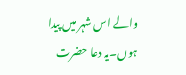والے اس شہر میں پیدا ہوں۔یہ دعا حضرت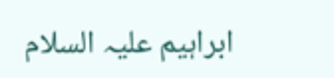ابراہیم علیہ السلام